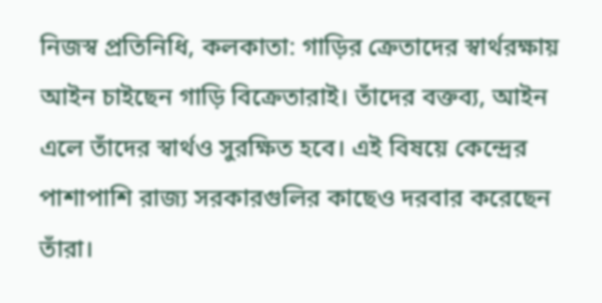নিজস্ব প্রতিনিধি, কলকাতা: গাড়ির ক্রেতাদের স্বার্থরক্ষায় আইন চাইছেন গাড়ি বিক্রেতারাই। তাঁদের বক্তব্য, আইন এলে তাঁদের স্বার্থও সুরক্ষিত হবে। এই বিষয়ে কেন্দ্রের পাশাপাশি রাজ্য সরকারগুলির কাছেও দরবার করেছেন তাঁরা।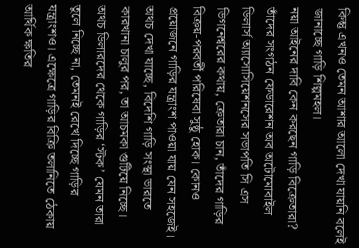কিন্তু এখনও তেমন আশার আলো দেখা যায়নি বলেই জানাচ্ছে গাড়ি শিল্পমহল।
নয়া আইনের দাবি কেন করছেন গাড়ি বিক্রেতারা? তাঁদের সংগঠন ফেডারেশন অব অটোমোবাইল ডিলার্স অ্যাসোসিয়েশনসের সভাপতি সি এস ভিগনেশ্বরের কথায়, ক্রেতারা চান, তাঁদের গাড়ির বিক্রয়-পরবর্তী পরিষেবা সুষ্ঠু হোক। কোনও প্রয়োজনে গাড়ির যন্ত্রাংশ পাওয়া যায় যেন সহজেই। অথচ দেখা যাচ্ছে, বিদেশি গাড়ি সংস্থা ভারতে কারখানা চালুর পর, তা আচমকা গুটিয়ে নিচ্ছে। অথচ ডিলারদের থেকে গাড়ির ‘স্টক’ যেমন তারা তুলে নিচ্ছে না, তেমনই রেখে দিচ্ছে গাড়ির যন্ত্রাংশও। এক্ষেত্রে গাড়ির বিক্রি তলানিতে ঠেকায় আর্থিক ক্ষতির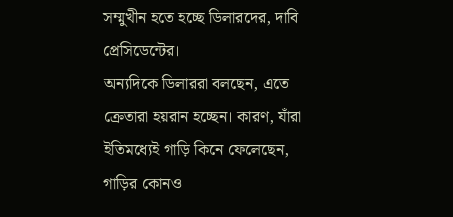সম্মুখীন হতে হচ্ছে ডিলারদের, দাবি প্রেসিডেন্টের।
অন্যদিকে ডিলাররা বলছেন, এতে ক্রেতারা হয়রান হচ্ছেন। কারণ, যাঁরা ইতিমধ্যেই গাড়ি কিনে ফেলেছেন, গাড়ির কোনও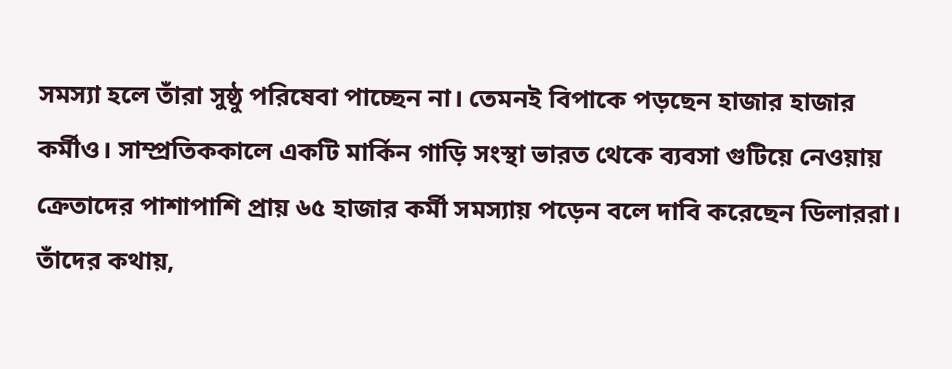সমস্যা হলে তাঁরা সুষ্ঠু পরিষেবা পাচ্ছেন না। তেমনই বিপাকে পড়ছেন হাজার হাজার কর্মীও। সাম্প্রতিককালে একটি মার্কিন গাড়ি সংস্থা ভারত থেকে ব্যবসা গুটিয়ে নেওয়ায় ক্রেতাদের পাশাপাশি প্রায় ৬৫ হাজার কর্মী সমস্যায় পড়েন বলে দাবি করেছেন ডিলাররা। তাঁদের কথায়,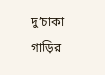দু’চাকা গাড়ির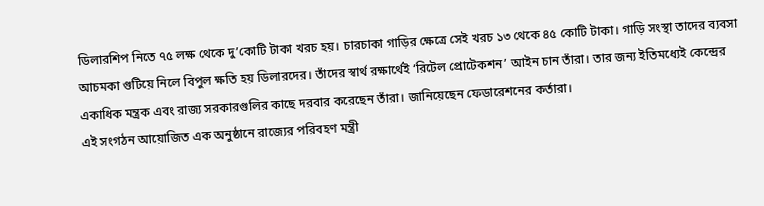ডিলারশিপ নিতে ৭৫ লক্ষ থেকে দু’কোটি টাকা খরচ হয়। চারচাকা গাড়ির ক্ষেত্রে সেই খরচ ১৩ থেকে ৪৫ কোটি টাকা। গাড়ি সংস্থা তাদের ব্যবসা আচমকা গুটিয়ে নিলে বিপুল ক্ষতি হয় ডিলারদের। তাঁদের স্বার্থ রক্ষার্থেই ‘রিটেল প্রোটেকশন’ আইন চান তাঁরা। তার জন্য ইতিমধ্যেই কেন্দ্রের একাধিক মন্ত্রক এবং রাজ্য সরকারগুলির কাছে দরবার করেছেন তাঁরা। জানিয়েছেন ফেডারেশনের কর্তারা।
এই সংগঠন আয়োজিত এক অনুষ্ঠানে রাজ্যের পরিবহণ মন্ত্রী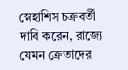স্নেহাশিস চক্রবর্তী দাবি করেন, রাজ্যে যেমন ক্রেতাদের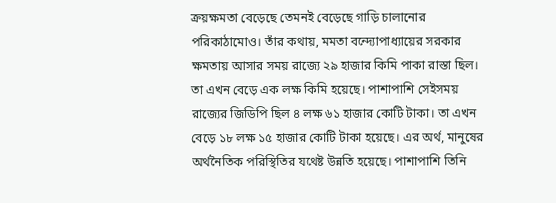ক্রয়ক্ষমতা বেড়েছে তেমনই বেড়েছে গাড়ি চালানোর পরিকাঠামোও। তাঁর কথায়, মমতা বন্দ্যোপাধ্যায়ের সরকার ক্ষমতায় আসার সময় রাজ্যে ২৯ হাজার কিমি পাকা রাস্তা ছিল। তা এখন বেড়ে এক লক্ষ কিমি হয়েছে। পাশাপাশি সেইসময় রাজ্যের জিডিপি ছিল ৪ লক্ষ ৬১ হাজার কোটি টাকা। তা এখন বেড়ে ১৮ লক্ষ ১৫ হাজার কোটি টাকা হয়েছে। এর অর্থ, মানুষের অর্থনৈতিক পরিস্থিতির যথেষ্ট উন্নতি হয়েছে। পাশাপাশি তিনি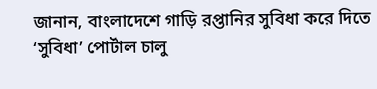জানান, বাংলাদেশে গাড়ি রপ্তানির সুবিধা করে দিতে ‘সুবিধা’ পোর্টাল চালু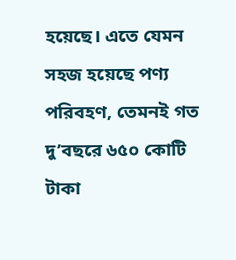হয়েছে। এতে যেমন সহজ হয়েছে পণ্য পরিবহণ, তেমনই গত দু’বছরে ৬৫০ কোটি টাকা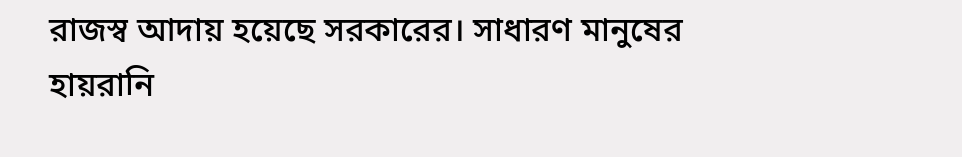রাজস্ব আদায় হয়েছে সরকারের। সাধারণ মানুষের হায়রানি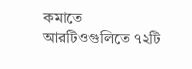কমাতে আরটিওগুলিতে ৭২টি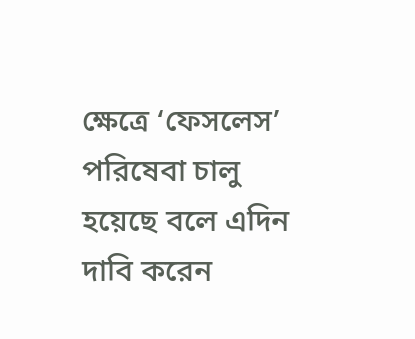ক্ষেত্রে ‘ফেসলেস’ পরিষেবা চালু হয়েছে বলে এদিন দাবি করেন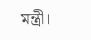মন্ত্রী।